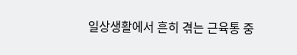일상생활에서 흔히 겪는 근육통 중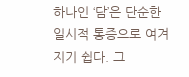하나인 ‘담’은 단순한 일시적 통증으로 여겨지기 쉽다. 그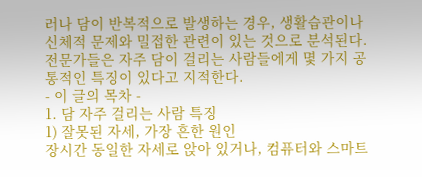러나 담이 반복적으로 발생하는 경우, 생활습관이나 신체적 문제와 밀접한 관련이 있는 것으로 분석된다. 전문가들은 자주 담이 걸리는 사람들에게 몇 가지 공통적인 특징이 있다고 지적한다.
- 이 글의 목차 -
1. 담 자주 걸리는 사람 특징
1) 잘못된 자세, 가장 흔한 원인
장시간 동일한 자세로 앉아 있거나, 컴퓨터와 스마트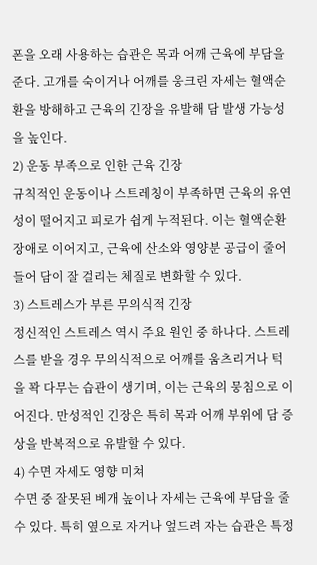폰을 오래 사용하는 습관은 목과 어깨 근육에 부담을 준다. 고개를 숙이거나 어깨를 웅크린 자세는 혈액순환을 방해하고 근육의 긴장을 유발해 담 발생 가능성을 높인다.
2) 운동 부족으로 인한 근육 긴장
규칙적인 운동이나 스트레칭이 부족하면 근육의 유연성이 떨어지고 피로가 쉽게 누적된다. 이는 혈액순환 장애로 이어지고, 근육에 산소와 영양분 공급이 줄어들어 담이 잘 걸리는 체질로 변화할 수 있다.
3) 스트레스가 부른 무의식적 긴장
정신적인 스트레스 역시 주요 원인 중 하나다. 스트레스를 받을 경우 무의식적으로 어깨를 움츠리거나 턱을 꽉 다무는 습관이 생기며, 이는 근육의 뭉침으로 이어진다. 만성적인 긴장은 특히 목과 어깨 부위에 담 증상을 반복적으로 유발할 수 있다.
4) 수면 자세도 영향 미쳐
수면 중 잘못된 베개 높이나 자세는 근육에 부담을 줄 수 있다. 특히 옆으로 자거나 엎드려 자는 습관은 특정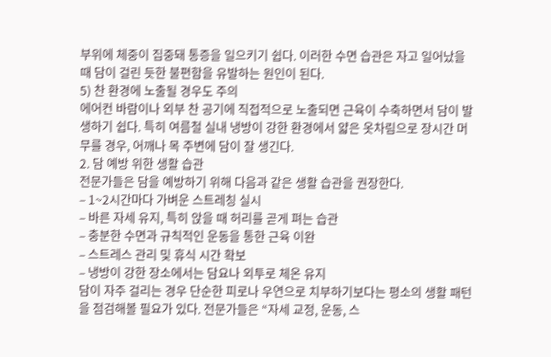부위에 체중이 집중돼 통증을 일으키기 쉽다. 이러한 수면 습관은 자고 일어났을 때 담이 걸린 듯한 불편함을 유발하는 원인이 된다.
5) 찬 환경에 노출될 경우도 주의
에어컨 바람이나 외부 찬 공기에 직접적으로 노출되면 근육이 수축하면서 담이 발생하기 쉽다. 특히 여름철 실내 냉방이 강한 환경에서 얇은 옷차림으로 장시간 머무를 경우, 어깨나 목 주변에 담이 잘 생긴다.
2. 담 예방 위한 생활 습관
전문가들은 담을 예방하기 위해 다음과 같은 생활 습관을 권장한다.
– 1~2시간마다 가벼운 스트레칭 실시
– 바른 자세 유지, 특히 앉을 때 허리를 곧게 펴는 습관
– 충분한 수면과 규칙적인 운동을 통한 근육 이완
– 스트레스 관리 및 휴식 시간 확보
– 냉방이 강한 장소에서는 담요나 외투로 체온 유지
담이 자주 걸리는 경우 단순한 피로나 우연으로 치부하기보다는 평소의 생활 패턴을 점검해볼 필요가 있다. 전문가들은 “자세 교정, 운동, 스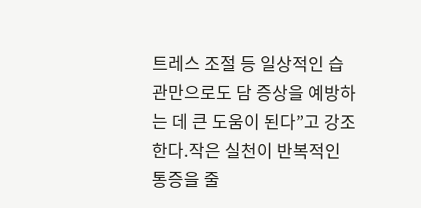트레스 조절 등 일상적인 습관만으로도 담 증상을 예방하는 데 큰 도움이 된다”고 강조한다.작은 실천이 반복적인 통증을 줄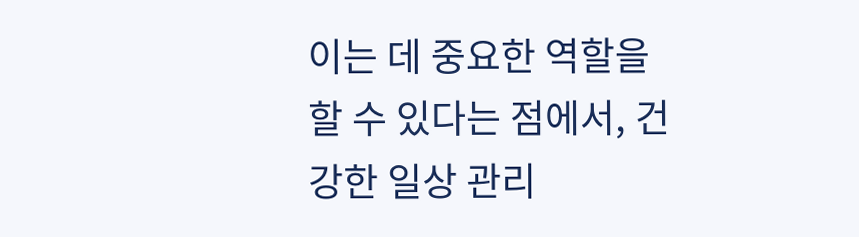이는 데 중요한 역할을 할 수 있다는 점에서, 건강한 일상 관리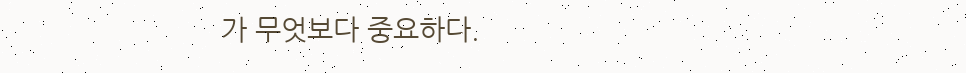가 무엇보다 중요하다.